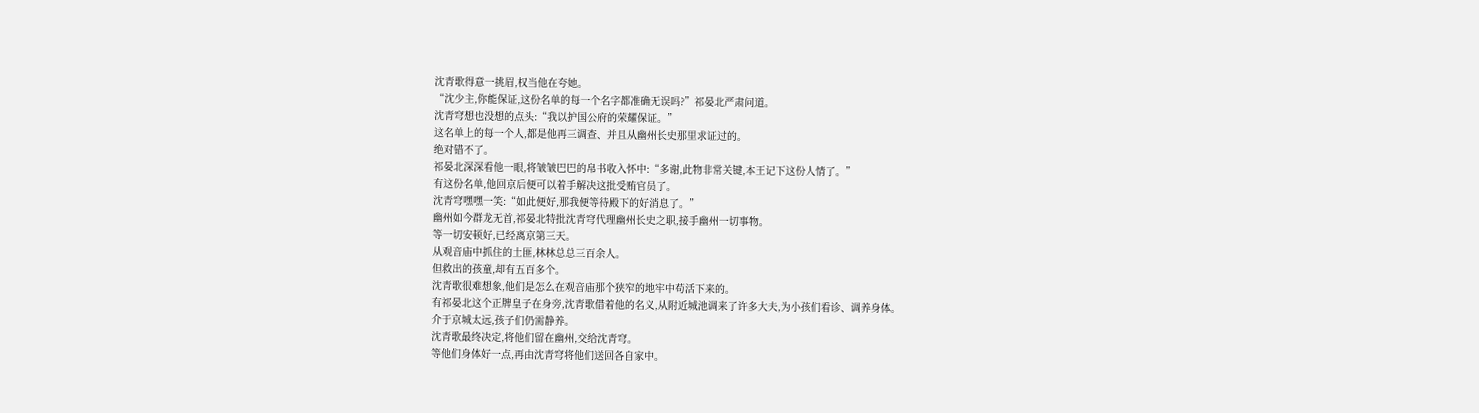沈青歌得意一挑眉,权当他在夸她。
“沈少主,你能保证,这份名单的每一个名字都准确无误吗?”祁晏北严肃问道。
沈青穹想也没想的点头:“我以护国公府的荣耀保证。”
这名单上的每一个人,都是他再三调查、并且从幽州长史那里求证过的。
绝对错不了。
祁晏北深深看他一眼,将皱皱巴巴的帛书收入怀中:“多谢,此物非常关键,本王记下这份人情了。”
有这份名单,他回京后便可以着手解决这批受贿官员了。
沈青穹嘿嘿一笑:“如此便好,那我便等待殿下的好消息了。”
幽州如今群龙无首,祁晏北特批沈青穹代理幽州长史之职,接手幽州一切事物。
等一切安顿好,已经离京第三天。
从观音庙中抓住的土匪,林林总总三百余人。
但救出的孩童,却有五百多个。
沈青歌很难想象,他们是怎么在观音庙那个狭窄的地牢中苟活下来的。
有祁晏北这个正牌皇子在身旁,沈青歌借着他的名义,从附近城池调来了许多大夫,为小孩们看诊、调养身体。
介于京城太远,孩子们仍需静养。
沈青歌最终决定,将他们留在幽州,交给沈青穹。
等他们身体好一点,再由沈青穹将他们送回各自家中。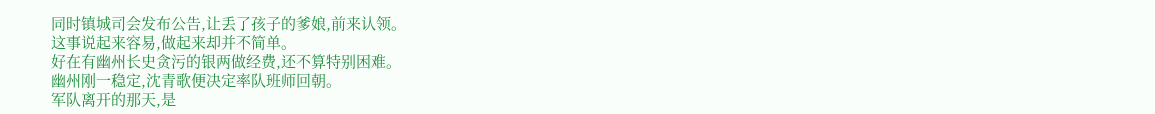同时镇城司会发布公告,让丢了孩子的爹娘,前来认领。
这事说起来容易,做起来却并不简单。
好在有幽州长史贪污的银两做经费,还不算特别困难。
幽州刚一稳定,沈青歌便决定率队班师回朝。
军队离开的那天,是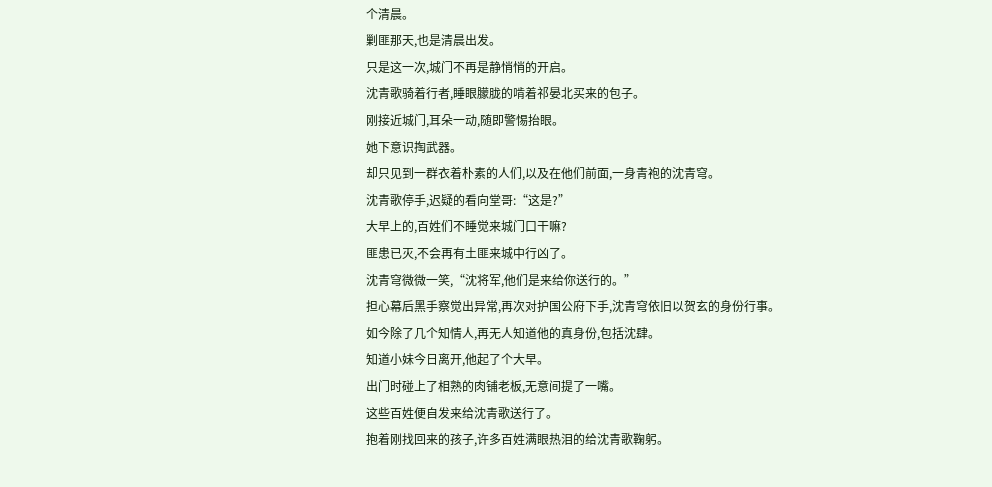个清晨。
剿匪那天,也是清晨出发。
只是这一次,城门不再是静悄悄的开启。
沈青歌骑着行者,睡眼朦胧的啃着祁晏北买来的包子。
刚接近城门,耳朵一动,随即警惕抬眼。
她下意识掏武器。
却只见到一群衣着朴素的人们,以及在他们前面,一身青袍的沈青穹。
沈青歌停手,迟疑的看向堂哥:“这是?”
大早上的,百姓们不睡觉来城门口干嘛?
匪患已灭,不会再有土匪来城中行凶了。
沈青穹微微一笑,“沈将军,他们是来给你送行的。”
担心幕后黑手察觉出异常,再次对护国公府下手,沈青穹依旧以贺玄的身份行事。
如今除了几个知情人,再无人知道他的真身份,包括沈肆。
知道小妹今日离开,他起了个大早。
出门时碰上了相熟的肉铺老板,无意间提了一嘴。
这些百姓便自发来给沈青歌送行了。
抱着刚找回来的孩子,许多百姓满眼热泪的给沈青歌鞠躬。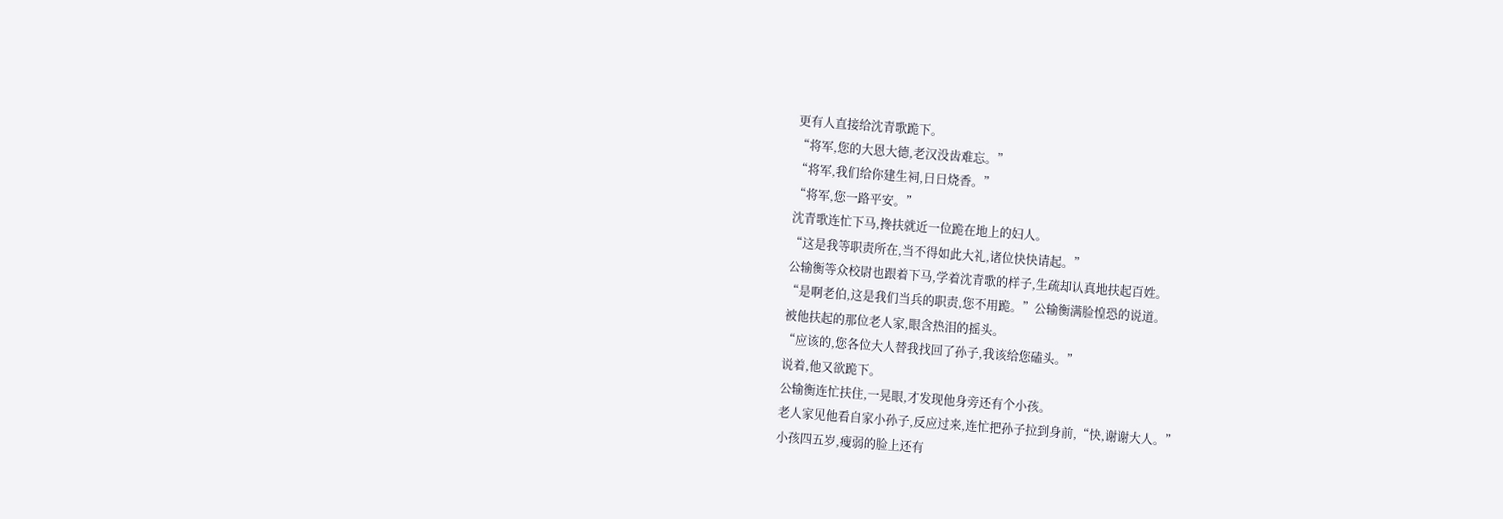更有人直接给沈青歌跪下。
“将军,您的大恩大德,老汉没齿难忘。”
“将军,我们给你建生祠,日日烧香。”
“将军,您一路平安。”
沈青歌连忙下马,搀扶就近一位跪在地上的妇人。
“这是我等职责所在,当不得如此大礼,诸位快快请起。”
公输衡等众校尉也跟着下马,学着沈青歌的样子,生疏却认真地扶起百姓。
“是啊老伯,这是我们当兵的职责,您不用跪。”公输衡满脸惶恐的说道。
被他扶起的那位老人家,眼含热泪的摇头。
“应该的,您各位大人替我找回了孙子,我该给您磕头。”
说着,他又欲跪下。
公输衡连忙扶住,一晃眼,才发现他身旁还有个小孩。
老人家见他看自家小孙子,反应过来,连忙把孙子拉到身前,“快,谢谢大人。”
小孩四五岁,瘦弱的脸上还有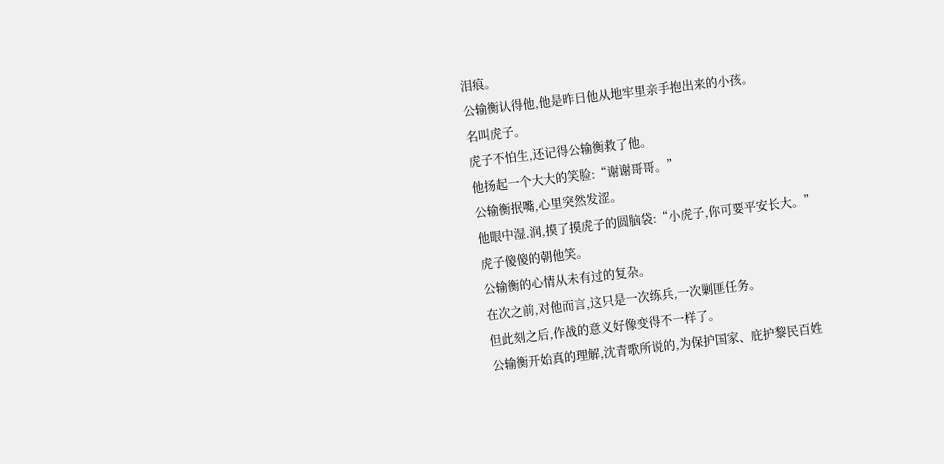泪痕。
公输衡认得他,他是昨日他从地牢里亲手抱出来的小孩。
名叫虎子。
虎子不怕生,还记得公输衡救了他。
他扬起一个大大的笑脸:“谢谢哥哥。”
公输衡抿嘴,心里突然发涩。
他眼中湿.润,摸了摸虎子的圆脑袋:“小虎子,你可要平安长大。”
虎子傻傻的朝他笑。
公输衡的心情从未有过的复杂。
在次之前,对他而言,这只是一次练兵,一次剿匪任务。
但此刻之后,作战的意义好像变得不一样了。
公输衡开始真的理解,沈青歌所说的,为保护国家、庇护黎民百姓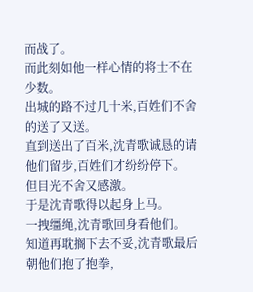而战了。
而此刻如他一样心情的将士不在少数。
出城的路不过几十米,百姓们不舍的送了又送。
直到送出了百米,沈青歌诚恳的请他们留步,百姓们才纷纷停下。
但目光不舍又感激。
于是沈青歌得以起身上马。
一拽缰绳,沈青歌回身看他们。
知道再耽搁下去不妥,沈青歌最后朝他们抱了抱拳,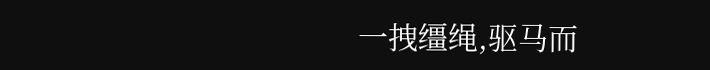一拽缰绳,驱马而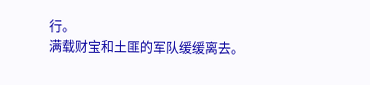行。
满载财宝和土匪的军队缓缓离去。